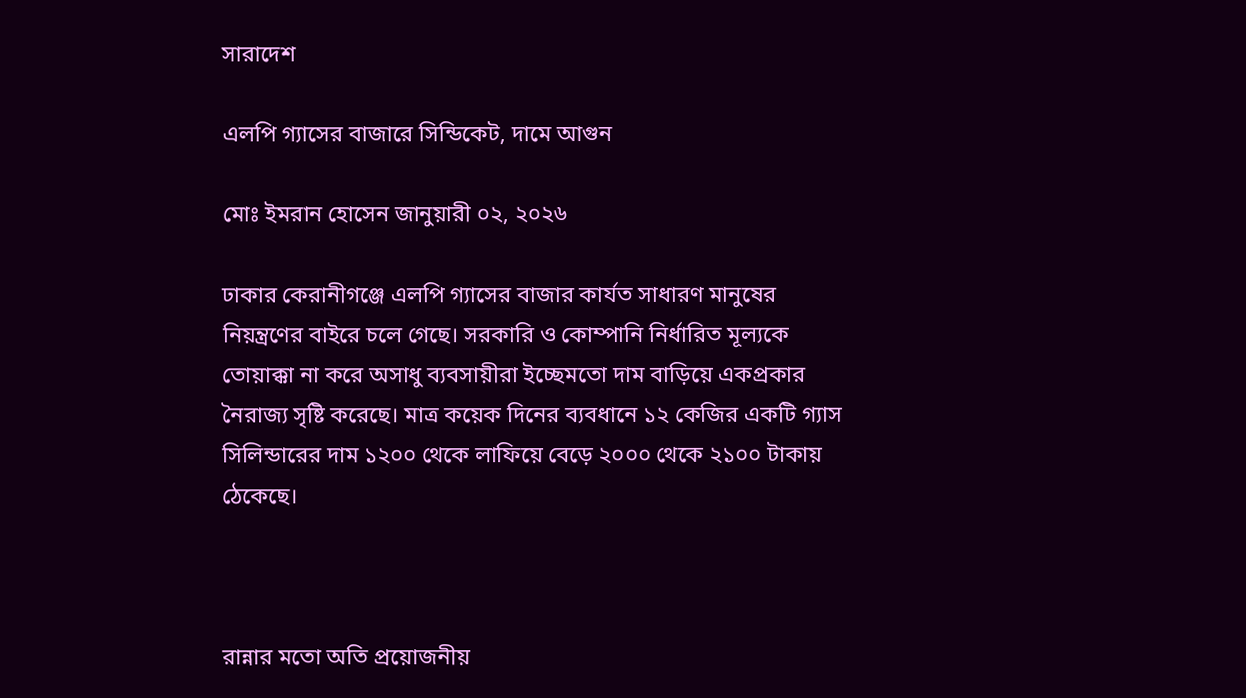সারাদেশ

এলপি গ্যাসের বাজারে সিন্ডিকেট, দামে আগুন

মোঃ ইমরান হোসেন জানুয়ারী ০২, ২০২৬

ঢাকার কেরানীগঞ্জে এলপি গ্যাসের বাজার কার্যত সাধারণ মানুষের নিয়ন্ত্রণের বাইরে চলে গেছে। সরকারি ও কোম্পানি নির্ধারিত মূল্যকে তোয়াক্কা না করে অসাধু ব্যবসায়ীরা ইচ্ছেমতো দাম বাড়িয়ে একপ্রকার নৈরাজ্য সৃষ্টি করেছে। মাত্র কয়েক দিনের ব্যবধানে ১২ কেজির একটি গ্যাস সিলিন্ডারের দাম ১২০০ থেকে লাফিয়ে বেড়ে ২০০০ থেকে ২১০০ টাকায় ঠেকেছে।



রান্নার মতো অতি প্রয়োজনীয়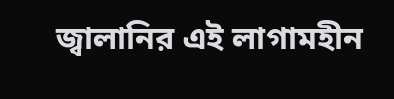জ্বালানির এই লাগামহীন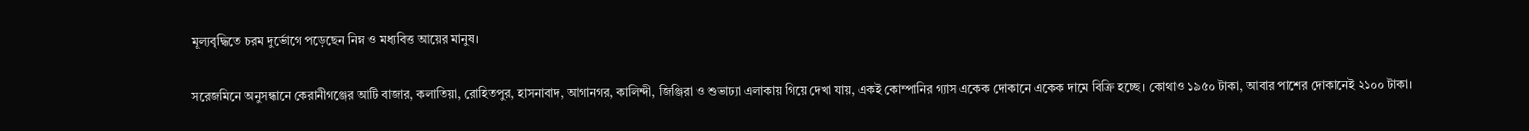মূল্যবৃদ্ধিতে চরম দুর্ভোগে পড়েছেন নিম্ন ও মধ্যবিত্ত আয়ের মানুষ।

সরেজমিনে অনুসন্ধানে কেরানীগঞ্জের আটি বাজার, কলাতিয়া, রোহিতপুর, হাসনাবাদ, আগানগর, কালিন্দী, জিঞ্জিরা ও শুভাঢ্যা এলাকায় গিয়ে দেখা যায়, একই কোম্পানির গ্যাস একেক দোকানে একেক দামে বিক্রি হচ্ছে। কোথাও ১৯৫০ টাকা, আবার পাশের দোকানেই ২১০০ টাকা।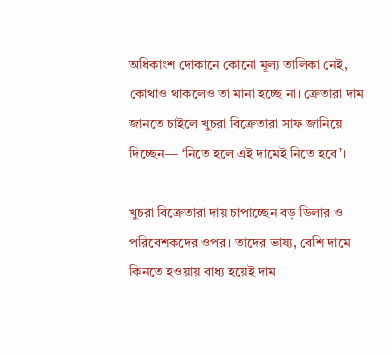অধিকাংশ দোকানে কোনো মূল্য তালিকা নেই, কোথাও থাকলেও তা মানা হচ্ছে না। ক্রেতারা দাম জানতে চাইলে খুচরা বিক্রেতারা সাফ জানিয়ে দিচ্ছেন— ‘নিতে হলে এই দামেই নিতে হবে’।

খুচরা বিক্রেতারা দায় চাপাচ্ছেন বড় ডিলার ও পরিবেশকদের ওপর। তাদের ভাষ্য, বেশি দামে কিনতে হওয়ায় বাধ্য হয়েই দাম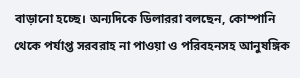বাড়ানো হচ্ছে। অন্যদিকে ডিলাররা বলছেন, কোম্পানি থেকে পর্যাপ্ত সরবরাহ না পাওয়া ও পরিবহনসহ আনুষঙ্গিক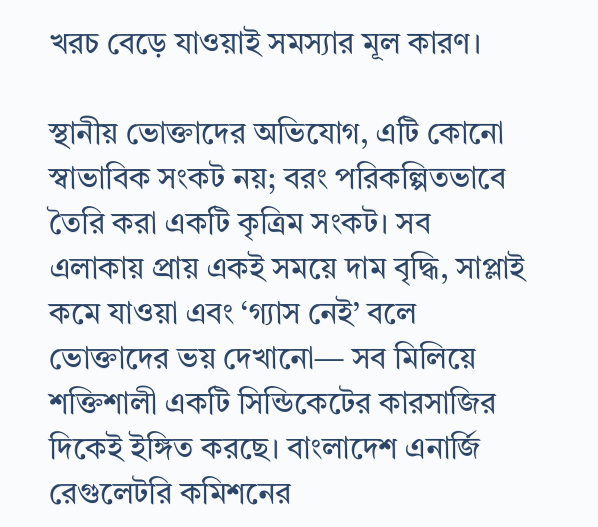খরচ বেড়ে যাওয়াই সমস্যার মূল কারণ।

স্থানীয় ভোক্তাদের অভিযোগ, এটি কোনো স্বাভাবিক সংকট নয়; বরং পরিকল্পিতভাবে তৈরি করা একটি কৃত্রিম সংকট। সব এলাকায় প্রায় একই সময়ে দাম বৃদ্ধি, সাপ্লাই কমে যাওয়া এবং ‘গ্যাস নেই’ বলে ভোক্তাদের ভয় দেখানো— সব মিলিয়ে শক্তিশালী একটি সিন্ডিকেটের কারসাজির দিকেই ইঙ্গিত করছে। বাংলাদেশ এনার্জি রেগুলেটরি কমিশনের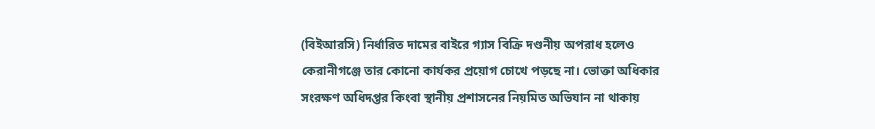(বিইআরসি) নির্ধারিত দামের বাইরে গ্যাস বিক্রি দণ্ডনীয় অপরাধ হলেও কেরানীগঞ্জে তার কোনো কার্যকর প্রয়োগ চোখে পড়ছে না। ভোক্তা অধিকার সংরক্ষণ অধিদপ্তর কিংবা স্থানীয় প্রশাসনের নিয়মিত অভিযান না থাকায়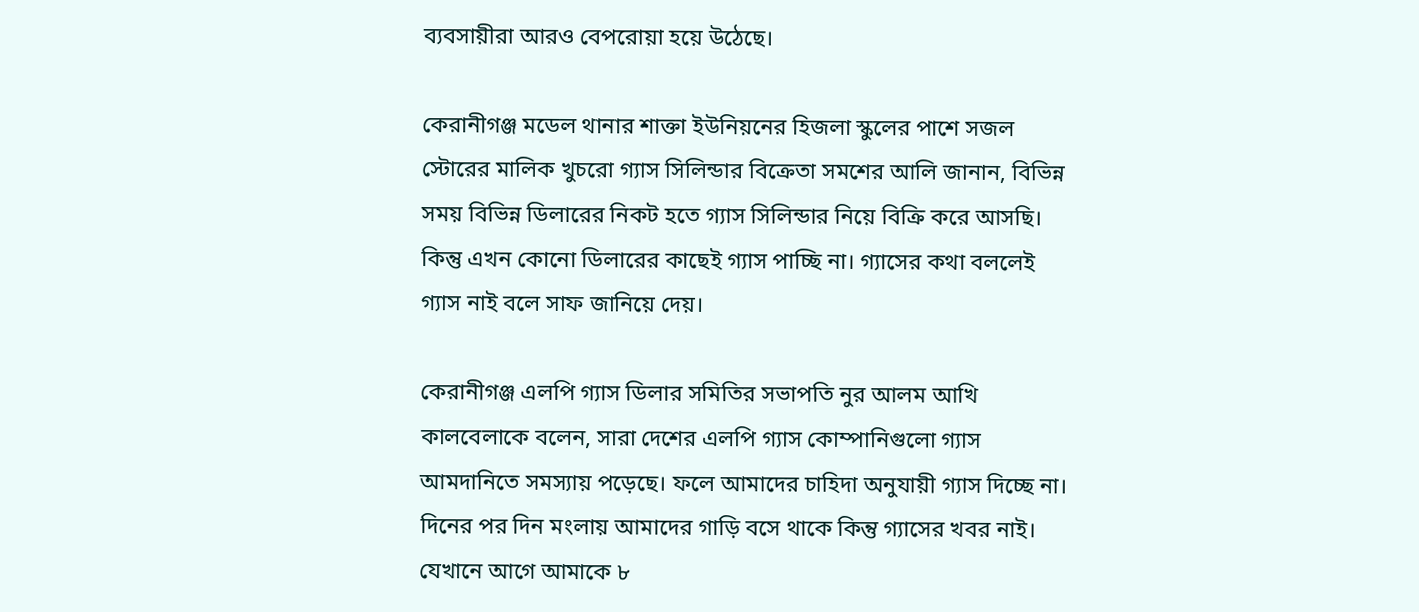ব্যবসায়ীরা আরও বেপরোয়া হয়ে উঠেছে।

কেরানীগঞ্জ মডেল থানার শাক্তা ইউনিয়নের হিজলা স্কুলের পাশে সজল স্টোরের মালিক খুচরো গ্যাস সিলিন্ডার বিক্রেতা সমশের আলি জানান, বিভিন্ন সময় বিভিন্ন ডিলারের নিকট হতে গ্যাস সিলিন্ডার নিয়ে বিক্রি করে আসছি। কিন্তু এখন কোনো ডিলারের কাছেই গ্যাস পাচ্ছি না। গ্যাসের কথা বললেই গ্যাস নাই বলে সাফ জানিয়ে দেয়।

কেরানীগঞ্জ এলপি গ্যাস ডিলার সমিতির সভাপতি নুর আলম আখি কালবেলাকে বলেন, সারা দেশের এলপি গ্যাস কোম্পানিগুলো গ্যাস আমদানিতে সমস্যায় পড়েছে। ফলে আমাদের চাহিদা অনুযায়ী গ্যাস দিচ্ছে না। দিনের পর দিন মংলায় আমাদের গাড়ি বসে থাকে কিন্তু গ্যাসের খবর নাই। যেখানে আগে আমাকে ৮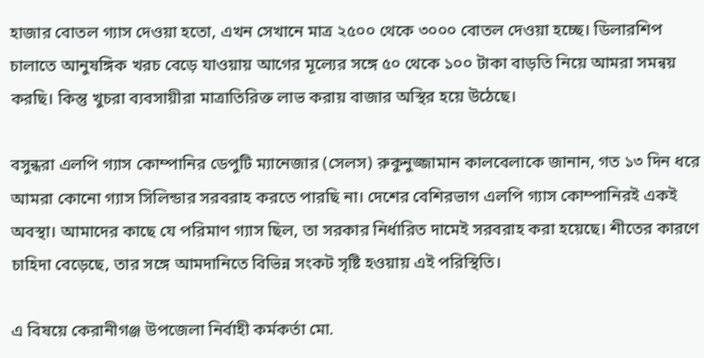হাজার বোতল গ্যাস দেওয়া হতো, এখন সেখানে মাত্র ২৫০০ থেকে ৩০০০ বোতল দেওয়া হচ্ছে। ডিলারশিপ চালাতে আনুষঙ্গিক খরচ বেড়ে যাওয়ায় আগের মূল্যের সঙ্গে ৫০ থেকে ১০০ টাকা বাড়তি নিয়ে আমরা সমন্বয় করছি। কিন্তু খুচরা ব্যবসায়ীরা মাত্রাতিরিক্ত লাভ করায় বাজার অস্থির হয়ে উঠেছে।

বসুন্ধরা এলপি গ্যাস কোম্পানির ডেপুটি ম্যানেজার (সেলস) রুকুনুজ্জামান কালবেলাকে জানান, গত ১৩ দিন ধরে আমরা কোনো গ্যাস সিলিন্ডার সরবরাহ করতে পারছি না। দেশের বেশিরভাগ এলপি গ্যাস কোম্পানিরই একই অবস্থা। আমাদের কাছে যে পরিমাণ গ্যাস ছিল, তা সরকার নির্ধারিত দামেই সরবরাহ করা হয়েছে। শীতের কারণে চাহিদা বেড়েছে, তার সঙ্গে আমদানিতে বিভিন্ন সংকট সৃষ্টি হওয়ায় এই পরিস্থিতি।

এ বিষয়ে কেরানীগঞ্জ উপজেলা নির্বাহী কর্মকর্তা মো.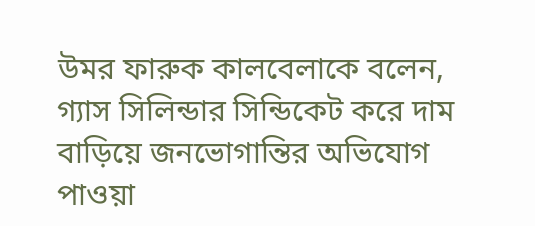উমর ফারুক কালবেলাকে বলেন, গ্যাস সিলিন্ডার সিন্ডিকেট করে দাম বাড়িয়ে জনভোগান্তির অভিযোগ পাওয়া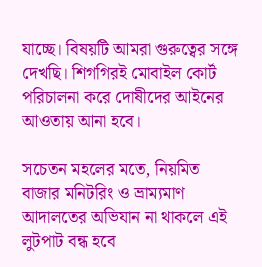যাচ্ছে। বিষয়টি আমরা গুরুত্বের সঙ্গে দেখছি। শিগগিরই মোবাইল কোর্ট পরিচালনা করে দোষীদের আইনের আওতায় আনা হবে।

সচেতন মহলের মতে, নিয়মিত বাজার মনিটরিং ও ভ্রাম্যমাণ আদালতের অভিযান না থাকলে এই লুটপাট বন্ধ হবে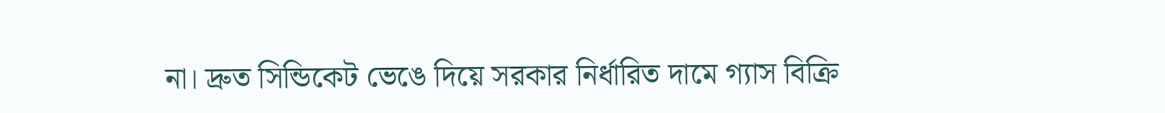না। দ্রুত সিন্ডিকেট ভেঙে দিয়ে সরকার নির্ধারিত দামে গ্যাস বিক্রি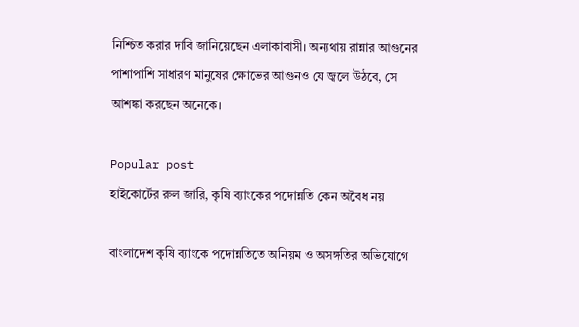নিশ্চিত করার দাবি জানিয়েছেন এলাকাবাসী। অন্যথায় রান্নার আগুনের পাশাপাশি সাধারণ মানুষের ক্ষোভের আগুনও যে জ্বলে উঠবে, সে আশঙ্কা করছেন অনেকে।

Popular post
হাইকোর্টের রুল জারি, কৃষি ব্যাংকের পদোন্নতি কেন অবৈধ নয়

বাংলাদেশ কৃষি ব্যাংকে পদোন্নতিতে অনিয়ম ও অসঙ্গতির অভিযোগে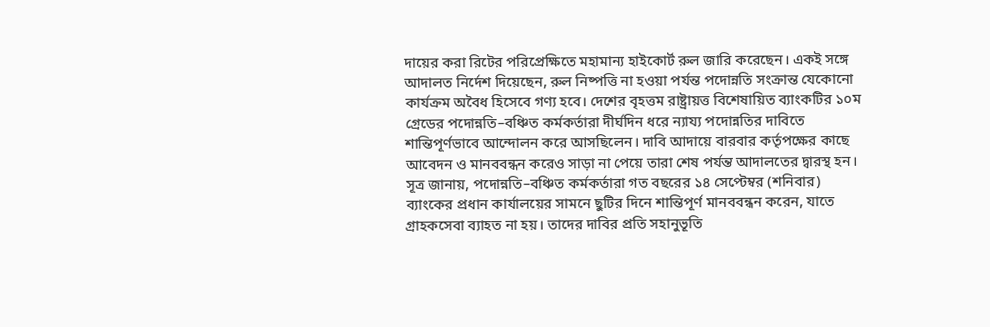দায়ের করা রিটের পরিপ্রেক্ষিতে মহামান্য হাইকোর্ট রুল জারি করেছেন। একই সঙ্গে আদালত নির্দেশ দিয়েছেন, রুল নিষ্পত্তি না হওয়া পর্যন্ত পদোন্নতি সংক্রান্ত যেকোনো কার্যক্রম অবৈধ হিসেবে গণ্য হবে। দেশের বৃহত্তম রাষ্ট্রায়ত্ত বিশেষায়িত ব্যাংকটির ১০ম গ্রেডের পদোন্নতি–বঞ্চিত কর্মকর্তারা দীর্ঘদিন ধরে ন্যায্য পদোন্নতির দাবিতে শান্তিপূর্ণভাবে আন্দোলন করে আসছিলেন। দাবি আদায়ে বারবার কর্তৃপক্ষের কাছে আবেদন ও মানববন্ধন করেও সাড়া না পেয়ে তারা শেষ পর্যন্ত আদালতের দ্বারস্থ হন। সূত্র জানায়, পদোন্নতি–বঞ্চিত কর্মকর্তারা গত বছরের ১৪ সেপ্টেম্বর (শনিবার) ব্যাংকের প্রধান কার্যালয়ের সামনে ছুটির দিনে শান্তিপূর্ণ মানববন্ধন করেন, যাতে গ্রাহকসেবা ব্যাহত না হয়। তাদের দাবির প্রতি সহানুভূতি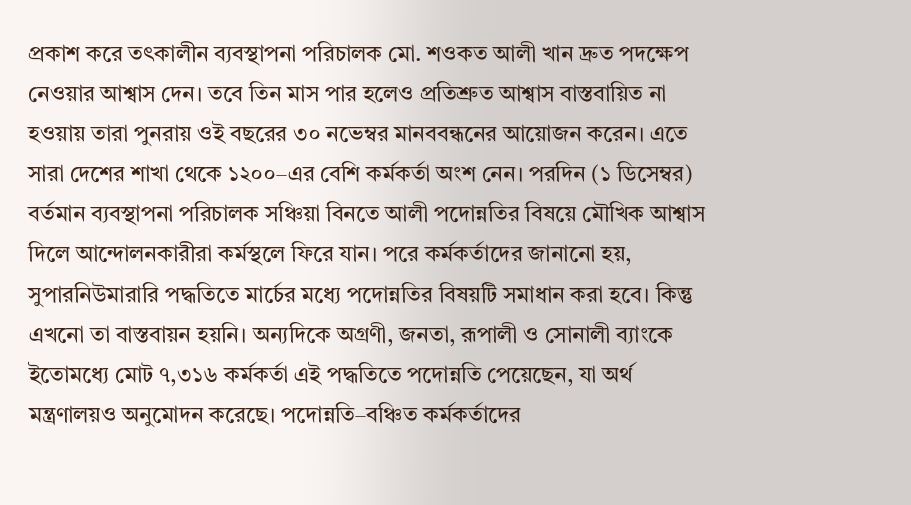প্রকাশ করে তৎকালীন ব্যবস্থাপনা পরিচালক মো. শওকত আলী খান দ্রুত পদক্ষেপ নেওয়ার আশ্বাস দেন। তবে তিন মাস পার হলেও প্রতিশ্রুত আশ্বাস বাস্তবায়িত না হওয়ায় তারা পুনরায় ওই বছরের ৩০ নভেম্বর মানববন্ধনের আয়োজন করেন। এতে সারা দেশের শাখা থেকে ১২০০–এর বেশি কর্মকর্তা অংশ নেন। পরদিন (১ ডিসেম্বর) বর্তমান ব্যবস্থাপনা পরিচালক সঞ্চিয়া বিনতে আলী পদোন্নতির বিষয়ে মৌখিক আশ্বাস দিলে আন্দোলনকারীরা কর্মস্থলে ফিরে যান। পরে কর্মকর্তাদের জানানো হয়, সুপারনিউমারারি পদ্ধতিতে মার্চের মধ্যে পদোন্নতির বিষয়টি সমাধান করা হবে। কিন্তু এখনো তা বাস্তবায়ন হয়নি। অন্যদিকে অগ্রণী, জনতা, রূপালী ও সোনালী ব্যাংকে ইতোমধ্যে মোট ৭,৩১৬ কর্মকর্তা এই পদ্ধতিতে পদোন্নতি পেয়েছেন, যা অর্থ মন্ত্রণালয়ও অনুমোদন করেছে। পদোন্নতি–বঞ্চিত কর্মকর্তাদের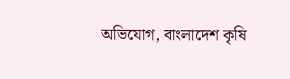অভিযোগ, বাংলাদেশ কৃষি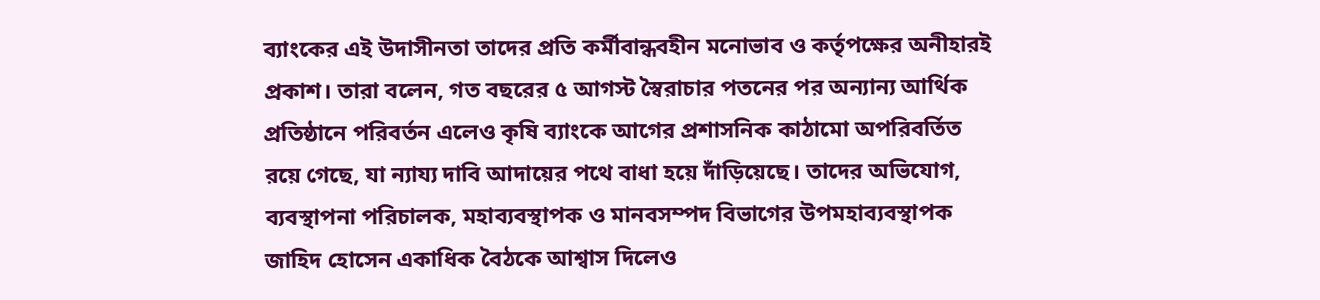ব্যাংকের এই উদাসীনতা তাদের প্রতি কর্মীবান্ধবহীন মনোভাব ও কর্তৃপক্ষের অনীহারই প্রকাশ। তারা বলেন, গত বছরের ৫ আগস্ট স্বৈরাচার পতনের পর অন্যান্য আর্থিক প্রতিষ্ঠানে পরিবর্তন এলেও কৃষি ব্যাংকে আগের প্রশাসনিক কাঠামো অপরিবর্তিত রয়ে গেছে, যা ন্যায্য দাবি আদায়ের পথে বাধা হয়ে দাঁড়িয়েছে। তাদের অভিযোগ, ব্যবস্থাপনা পরিচালক, মহাব্যবস্থাপক ও মানবসম্পদ বিভাগের উপমহাব্যবস্থাপক জাহিদ হোসেন একাধিক বৈঠকে আশ্বাস দিলেও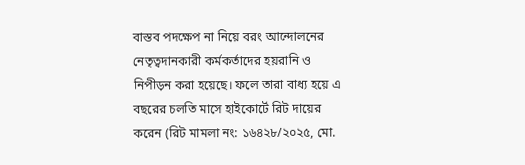বাস্তব পদক্ষেপ না নিয়ে বরং আন্দোলনের নেতৃত্বদানকারী কর্মকর্তাদের হয়রানি ও নিপীড়ন করা হয়েছে। ফলে তারা বাধ্য হয়ে এ বছরের চলতি মাসে হাইকোর্টে রিট দায়ের করেন (রিট মামলা নং: ১৬৪২৮/২০২৫, মো.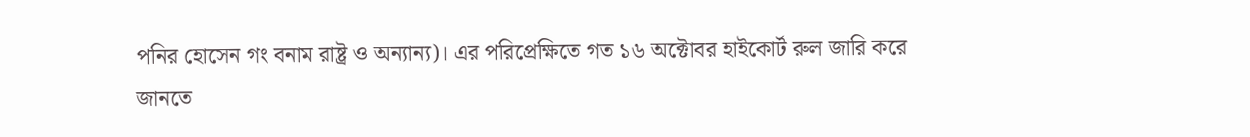পনির হোসেন গং বনাম রাষ্ট্র ও অন্যান্য)। এর পরিপ্রেক্ষিতে গত ১৬ অক্টোবর হাইকোর্ট রুল জারি করে জানতে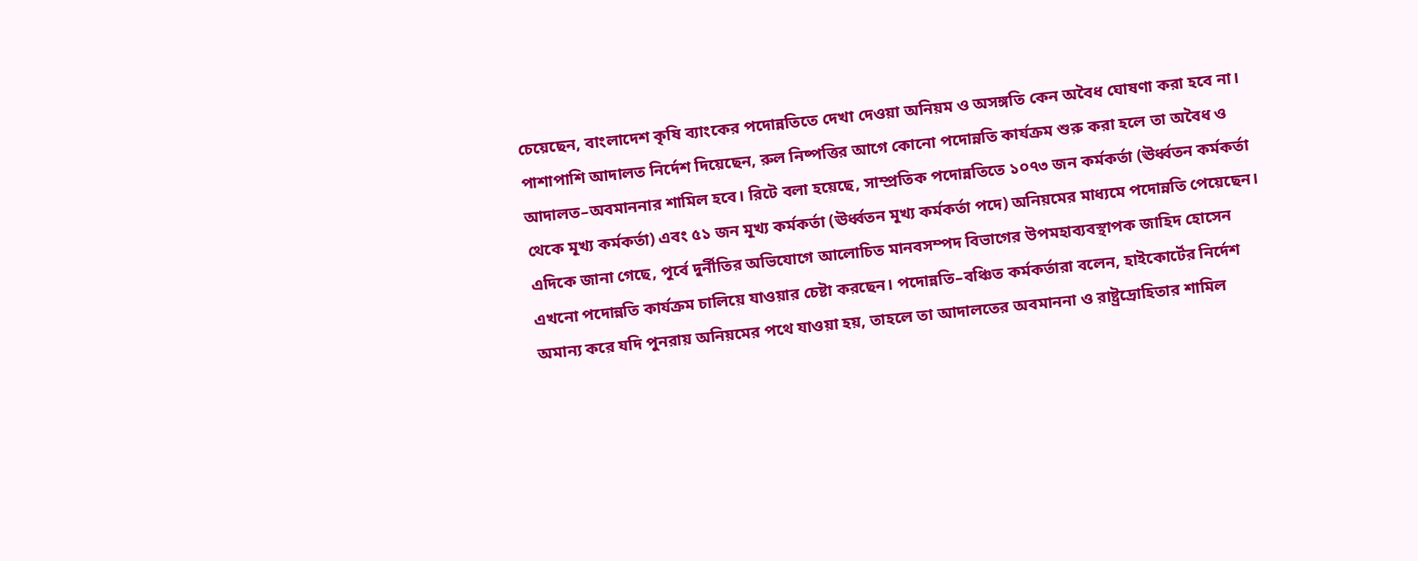চেয়েছেন, বাংলাদেশ কৃষি ব্যাংকের পদোন্নতিতে দেখা দেওয়া অনিয়ম ও অসঙ্গতি কেন অবৈধ ঘোষণা করা হবে না। পাশাপাশি আদালত নির্দেশ দিয়েছেন, রুল নিষ্পত্তির আগে কোনো পদোন্নতি কার্যক্রম শুরু করা হলে তা অবৈধ ও আদালত–অবমাননার শামিল হবে। রিটে বলা হয়েছে, সাম্প্রতিক পদোন্নতিতে ১০৭৩ জন কর্মকর্তা (ঊর্ধ্বতন কর্মকর্তা থেকে মূখ্য কর্মকর্তা) এবং ৫১ জন মূখ্য কর্মকর্তা (ঊর্ধ্বতন মূখ্য কর্মকর্তা পদে) অনিয়মের মাধ্যমে পদোন্নতি পেয়েছেন। এদিকে জানা গেছে, পূর্বে দুর্নীতির অভিযোগে আলোচিত মানবসম্পদ বিভাগের উপমহাব্যবস্থাপক জাহিদ হোসেন এখনো পদোন্নতি কার্যক্রম চালিয়ে যাওয়ার চেষ্টা করছেন। পদোন্নতি–বঞ্চিত কর্মকর্তারা বলেন, হাইকোর্টের নির্দেশ অমান্য করে যদি পুনরায় অনিয়মের পথে যাওয়া হয়, তাহলে তা আদালতের অবমাননা ও রাষ্ট্রদ্রোহিতার শামিল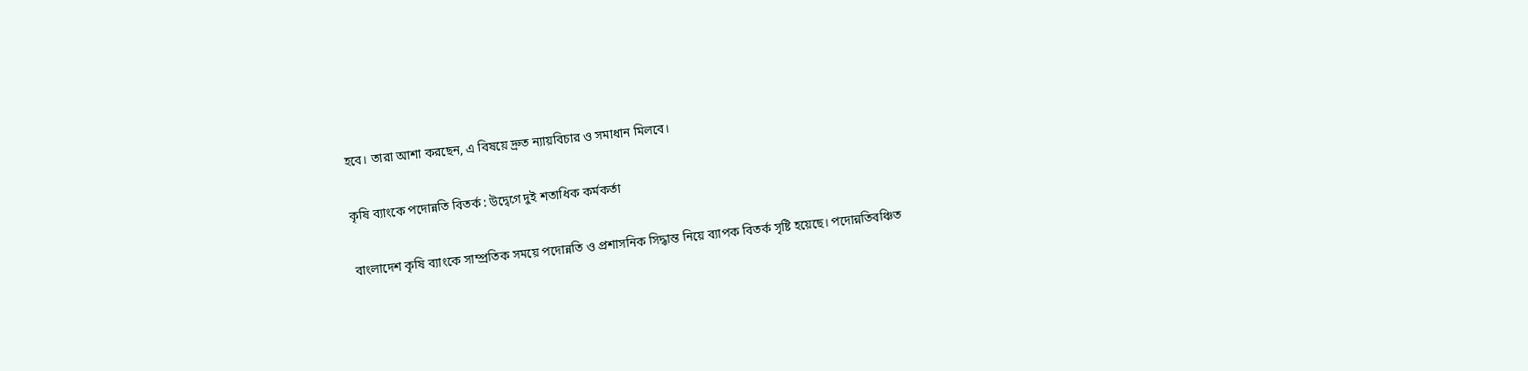হবে। তারা আশা করছেন, এ বিষয়ে দ্রুত ন্যায়বিচার ও সমাধান মিলবে।

কৃষি ব্যাংকে পদোন্নতি বিতর্ক : উদ্বেগে দুই শতাধিক কর্মকর্তা

বাংলাদেশ কৃষি ব্যাংকে সাম্প্রতিক সময়ে পদোন্নতি ও প্রশাসনিক সিদ্ধান্ত নিয়ে ব্যাপক বিতর্ক সৃষ্টি হয়েছে। পদোন্নতিবঞ্চিত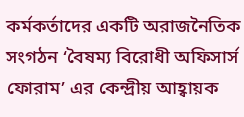কর্মকর্তাদের একটি অরাজনৈতিক সংগঠন ‘বৈষম্য বিরোধী অফিসার্স ফোরাম’ এর কেন্দ্রীয় আহ্বায়ক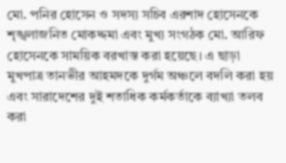মো. পনির হোসেন ও সদস্য সচিব এরশাদ হোসেনকে শৃঙ্খলাজনিত মোকদ্দমা এবং মুখ্য সংগঠক মো. আরিফ হোসেনকে সাময়িক বরখাস্ত করা হয়েছে। এ ছাড়া মুখপাত্র তানভীর আহমদকে দুর্গম অঞ্চলে বদলি করা হয় এবং সারাদেশের দুই শতাধিক কর্মকর্তাকে ব্যাখ্যা তলব করা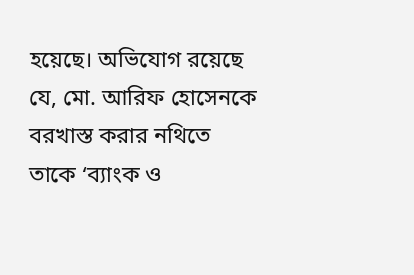হয়েছে। অভিযোগ রয়েছে যে, মো. আরিফ হোসেনকে বরখাস্ত করার নথিতে তাকে ‘ব্যাংক ও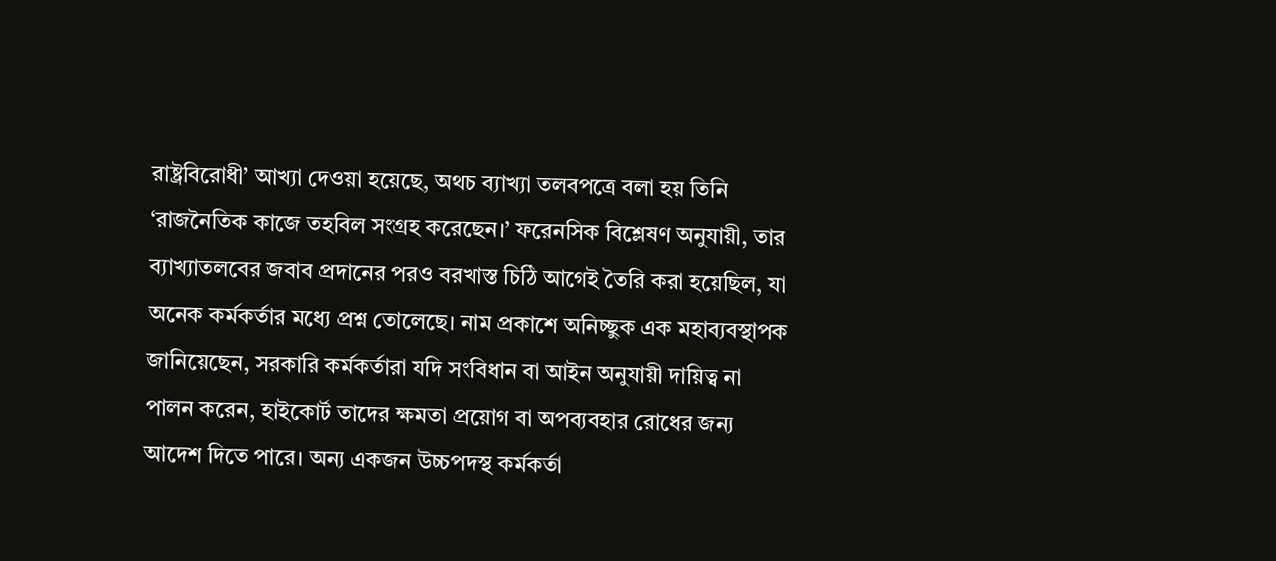রাষ্ট্রবিরোধী’ আখ্যা দেওয়া হয়েছে, অথচ ব্যাখ্যা তলবপত্রে বলা হয় তিনি ‘রাজনৈতিক কাজে তহবিল সংগ্রহ করেছেন।’ ফরেনসিক বিশ্লেষণ অনুযায়ী, তার ব্যাখ্যাতলবের জবাব প্রদানের পরও বরখাস্ত চিঠি আগেই তৈরি করা হয়েছিল, যা অনেক কর্মকর্তার মধ্যে প্রশ্ন তোলেছে। নাম প্রকাশে অনিচ্ছুক এক মহাব্যবস্থাপক জানিয়েছেন, সরকারি কর্মকর্তারা যদি সংবিধান বা আইন অনুযায়ী দায়িত্ব না পালন করেন, হাইকোর্ট তাদের ক্ষমতা প্রয়োগ বা অপব্যবহার রোধের জন্য আদেশ দিতে পারে। অন্য একজন উচ্চপদস্থ কর্মকর্তা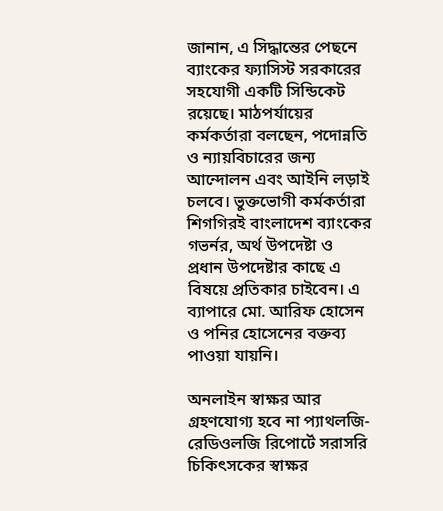জানান, এ সিদ্ধান্তের পেছনে ব্যাংকের ফ্যাসিস্ট সরকারের সহযোগী একটি সিন্ডিকেট রয়েছে। মাঠপর্যায়ের কর্মকর্তারা বলছেন, পদোন্নতি ও ন্যায়বিচারের জন্য আন্দোলন এবং আইনি লড়াই চলবে। ভুক্তভোগী কর্মকর্তারা শিগগিরই বাংলাদেশ ব্যাংকের গভর্নর, অর্থ উপদেষ্টা ও প্রধান উপদেষ্টার কাছে এ বিষয়ে প্রতিকার চাইবেন। এ ব্যাপারে মো. আরিফ হোসেন ও পনির হোসেনের বক্তব্য পাওয়া যায়নি।

অনলাইন স্বাক্ষর আর গ্রহণযোগ্য হবে না প্যাথলজি-রেডিওলজি রিপোর্টে সরাসরি চিকিৎসকের স্বাক্ষর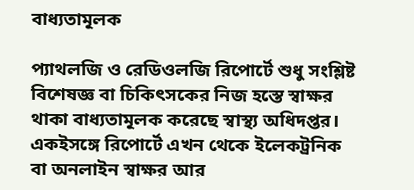বাধ্যতামূলক

প্যাথলজি ও রেডিওলজি রিপোর্টে শুধু সংশ্লিষ্ট বিশেষজ্ঞ বা চিকিৎসকের নিজ হস্তে স্বাক্ষর থাকা বাধ্যতামূলক করেছে স্বাস্থ্য অধিদপ্তর। একইসঙ্গে রিপোর্টে এখন থেকে ইলেকট্রনিক বা অনলাইন স্বাক্ষর আর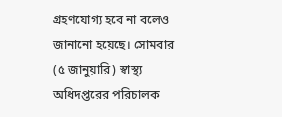গ্রহণযোগ্য হবে না বলেও জানানো হয়েছে। সোমবার (৫ জানুয়ারি) স্বাস্থ্য অধিদপ্তরের পরিচালক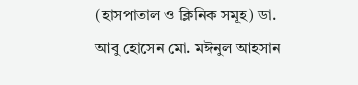(হাসপাতাল ও ক্লিনিক সমূহ) ডা. আবু হোসেন মো. মঈনুল আহসান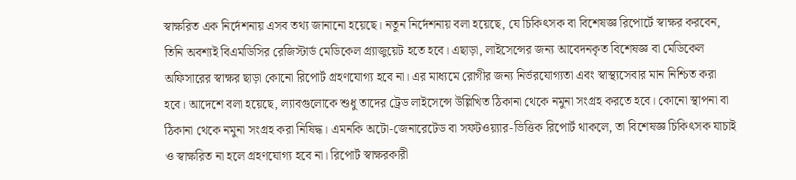স্বাক্ষরিত এক নির্দেশনায় এসব তথ্য জানানো হয়েছে। নতুন নির্দেশনায় বলা হয়েছে, যে চিকিৎসক বা বিশেষজ্ঞ রিপোর্টে স্বাক্ষর করবেন, তিনি অবশ্যই বিএমডিসির রেজিস্টার্ড মেডিকেল গ্র্যাজুয়েট হতে হবে। এছাড়া, লাইসেন্সের জন্য আবেদনকৃত বিশেষজ্ঞ বা মেডিকেল অফিসারের স্বাক্ষর ছাড়া কোনো রিপোর্ট গ্রহণযোগ্য হবে না। এর মাধ্যমে রোগীর জন্য নির্ভরযোগ্যতা এবং স্বাস্থ্যসেবার মান নিশ্চিত করা হবে। আদেশে বলা হয়েছে, ল্যাবগুলোকে শুধু তাদের ট্রেড লাইসেন্সে উল্লিখিত ঠিকানা থেকে নমুনা সংগ্রহ করতে হবে। কোনো স্থাপনা বা ঠিকানা থেকে নমুনা সংগ্রহ করা নিষিদ্ধ। এমনকি অটো-জেনারেটেড বা সফটওয়্যার-ভিত্তিক রিপোর্ট থাকলে, তা বিশেষজ্ঞ চিকিৎসক যাচাই ও স্বাক্ষরিত না হলে গ্রহণযোগ্য হবে না। রিপোর্ট স্বাক্ষরকারী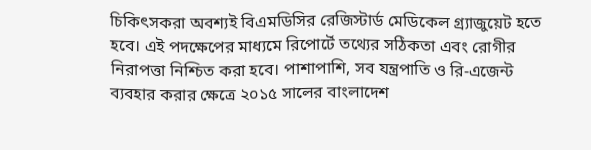চিকিৎসকরা অবশ্যই বিএমডিসির রেজিস্টার্ড মেডিকেল গ্র্যাজুয়েট হতে হবে। এই পদক্ষেপের মাধ্যমে রিপোর্টে তথ্যের সঠিকতা এবং রোগীর নিরাপত্তা নিশ্চিত করা হবে। পাশাপাশি, সব যন্ত্রপাতি ও রি-এজেন্ট ব্যবহার করার ক্ষেত্রে ২০১৫ সালের বাংলাদেশ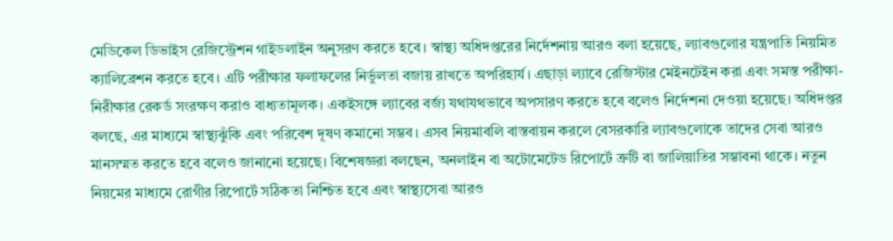মেডিকেল ডিভাইস রেজিস্ট্রেশন গাইডলাইন অনুসরণ করতে হবে। স্বাস্থ্য অধিদপ্তরের নির্দেশনায় আরও বলা হয়েছে, ল্যাবগুলোর যন্ত্রপাতি নিয়মিত ক্যালিব্রেশন করতে হবে। এটি পরীক্ষার ফলাফলের নির্ভুলতা বজায় রাখতে অপরিহার্য। এছাড়া ল্যাবে রেজিস্টার মেইনটেইন করা এবং সমস্ত পরীক্ষা-নিরীক্ষার রেকর্ড সংরক্ষণ করাও বাধ্যতামূলক। একইসঙ্গে ল্যাবের বর্জ্য যথাযথভাবে অপসারণ করতে হবে বলেও নির্দেশনা দেওয়া হয়েছে। অধিদপ্তর বলছে, এর মাধ্যমে স্বাস্থ্যঝুঁকি এবং পরিবেশ দূষণ কমানো সম্ভব। এসব নিয়মাবলি বাস্তবায়ন করলে বেসরকারি ল্যাবগুলোকে তাদের সেবা আরও মানসম্মত করতে হবে বলেও জানানো হয়েছে। বিশেষজ্ঞরা বলছেন, অনলাইন বা অটোমেটেড রিপোর্টে ত্রুটি বা জালিয়াতির সম্ভাবনা থাকে। নতুন নিয়মের মাধ্যমে রোগীর রিপোর্টে সঠিকতা নিশ্চিত হবে এবং স্বাস্থ্যসেবা আরও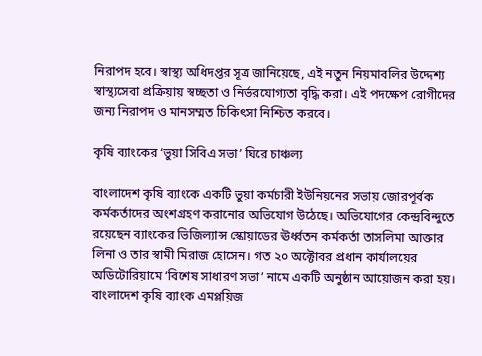নিরাপদ হবে। স্বাস্থ্য অধিদপ্তর সূত্র জানিয়েছে, এই নতুন নিয়মাবলির উদ্দেশ্য স্বাস্থ্যসেবা প্রক্রিয়ায় স্বচ্ছতা ও নির্ভরযোগ্যতা বৃদ্ধি করা। এই পদক্ষেপ রোগীদের জন্য নিরাপদ ও মানসম্মত চিকিৎসা নিশ্চিত করবে।

কৃষি ব্যাংকের ‘ভুয়া সিবিএ সভা’ ঘিরে চাঞ্চল্য

বাংলাদেশ কৃষি ব্যাংকে একটি ভুয়া কর্মচারী ইউনিয়নের সভায় জোরপূর্বক কর্মকর্তাদের অংশগ্রহণ করানোর অভিযোগ উঠেছে। অভিযোগের কেন্দ্রবিন্দুতে রয়েছেন ব্যাংকের ভিজিল্যান্স স্কোয়াডের ঊর্ধ্বতন কর্মকর্তা তাসলিমা আক্তার লিনা ও তার স্বামী মিরাজ হোসেন। গত ২০ অক্টোবর প্রধান কার্যালয়ের অডিটোরিয়ামে ‘বিশেষ সাধারণ সভা’ নামে একটি অনুষ্ঠান আয়োজন করা হয়। বাংলাদেশ কৃষি ব্যাংক এমপ্লয়িজ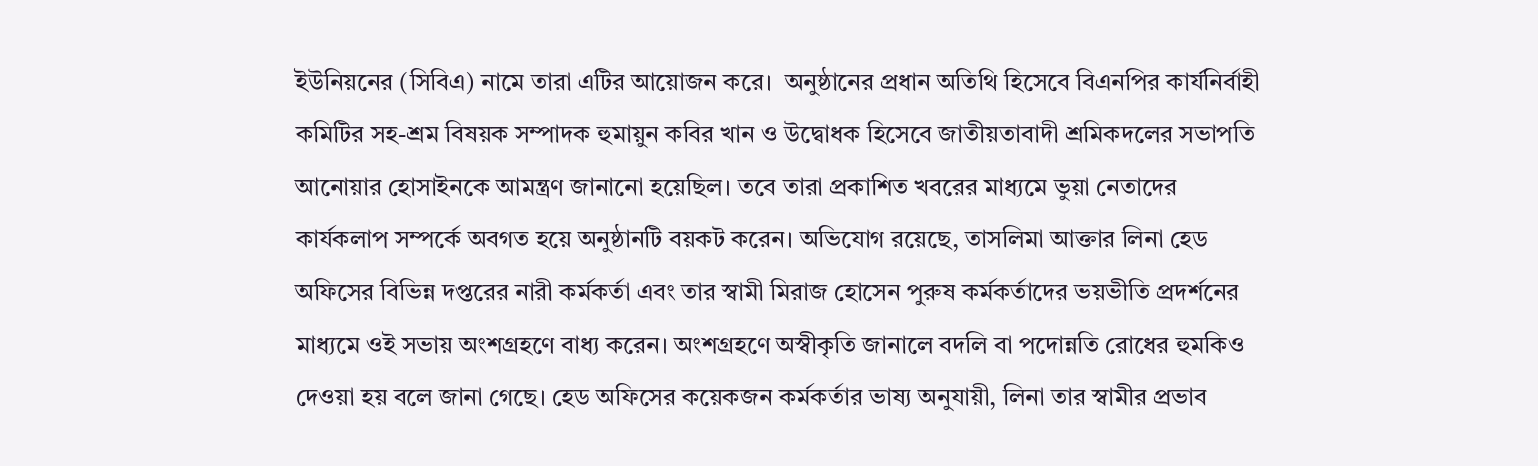ইউনিয়নের (সিবিএ) নামে তারা এটির আয়োজন করে।  অনুষ্ঠানের প্রধান অতিথি হিসেবে বিএনপির কার্যনির্বাহী কমিটির সহ-শ্রম বিষয়ক সম্পাদক হুমায়ুন কবির খান ও উদ্বোধক হিসেবে জাতীয়তাবাদী শ্রমিকদলের সভাপতি আনোয়ার হোসাইনকে আমন্ত্রণ জানানো হয়েছিল। তবে তারা প্রকাশিত খবরের মাধ্যমে ভুয়া নেতাদের কার্যকলাপ সম্পর্কে অবগত হয়ে অনুষ্ঠানটি বয়কট করেন। অভিযোগ রয়েছে, তাসলিমা আক্তার লিনা হেড অফিসের বিভিন্ন দপ্তরের নারী কর্মকর্তা এবং তার স্বামী মিরাজ হোসেন পুরুষ কর্মকর্তাদের ভয়ভীতি প্রদর্শনের মাধ্যমে ওই সভায় অংশগ্রহণে বাধ্য করেন। অংশগ্রহণে অস্বীকৃতি জানালে বদলি বা পদোন্নতি রোধের হুমকিও দেওয়া হয় বলে জানা গেছে। হেড অফিসের কয়েকজন কর্মকর্তার ভাষ্য অনুযায়ী, লিনা তার স্বামীর প্রভাব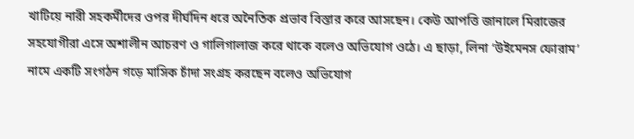খাটিয়ে নারী সহকর্মীদের ওপর দীর্ঘদিন ধরে অনৈতিক প্রভাব বিস্তার করে আসছেন। কেউ আপত্তি জানালে মিরাজের সহযোগীরা এসে অশালীন আচরণ ও গালিগালাজ করে থাকে বলেও অভিযোগ ওঠে। এ ছাড়া, লিনা ‘উইমেনস ফোরাম’ নামে একটি সংগঠন গড়ে মাসিক চাঁদা সংগ্রহ করছেন বলেও অভিযোগ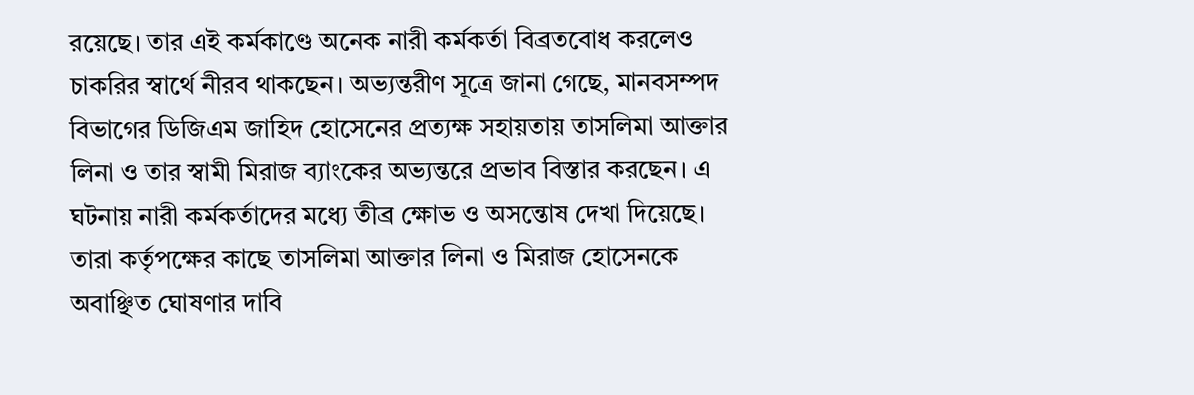রয়েছে। তার এই কর্মকাণ্ডে অনেক নারী কর্মকর্তা বিব্রতবোধ করলেও চাকরির স্বার্থে নীরব থাকছেন। অভ্যন্তরীণ সূত্রে জানা গেছে, মানবসম্পদ বিভাগের ডিজিএম জাহিদ হোসেনের প্রত্যক্ষ সহায়তায় তাসলিমা আক্তার লিনা ও তার স্বামী মিরাজ ব্যাংকের অভ্যন্তরে প্রভাব বিস্তার করছেন। এ ঘটনায় নারী কর্মকর্তাদের মধ্যে তীব্র ক্ষোভ ও অসন্তোষ দেখা দিয়েছে। তারা কর্তৃপক্ষের কাছে তাসলিমা আক্তার লিনা ও মিরাজ হোসেনকে অবাঞ্ছিত ঘোষণার দাবি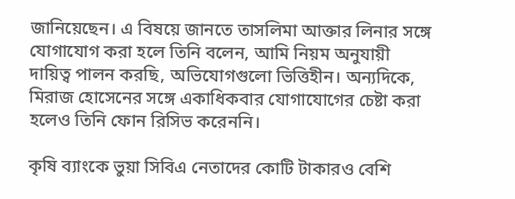জানিয়েছেন। এ বিষয়ে জানতে তাসলিমা আক্তার লিনার সঙ্গে যোগাযোগ করা হলে তিনি বলেন, আমি নিয়ম অনুযায়ী দায়িত্ব পালন করছি, অভিযোগগুলো ভিত্তিহীন। অন্যদিকে, মিরাজ হোসেনের সঙ্গে একাধিকবার যোগাযোগের চেষ্টা করা হলেও তিনি ফোন রিসিভ করেননি।

কৃষি ব্যাংকে ভুয়া সিবিএ নেতাদের কোটি টাকারও বেশি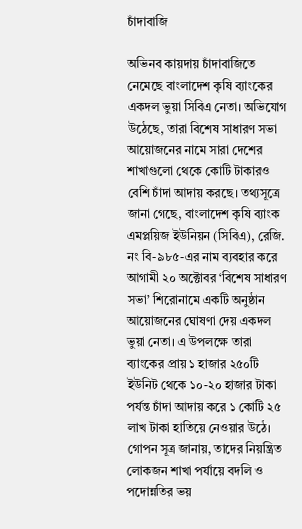চাঁদাবাজি

অভিনব কায়দায় চাঁদাবাজিতে নেমেছে বাংলাদেশ কৃষি ব্যাংকের একদল ভুয়া সিবিএ নেতা। অভিযোগ উঠেছে, তারা বিশেষ সাধারণ সভা আয়োজনের নামে সারা দেশের শাখাগুলো থেকে কোটি টাকারও বেশি চাঁদা আদায় করছে। তথ্যসূত্রে জানা গেছে, বাংলাদেশ কৃষি ব্যাংক এমপ্লয়িজ ইউনিয়ন (সিবিএ), রেজি. নং বি-৯৮৫-এর নাম ব্যবহার করে আগামী ২০ অক্টোবর ‘বিশেষ সাধারণ সভা’ শিরোনামে একটি অনুষ্ঠান আয়োজনের ঘোষণা দেয় একদল ভুয়া নেতা। এ উপলক্ষে তারা ব্যাংকের প্রায় ১ হাজার ২৫০টি ইউনিট থেকে ১০-২০ হাজার টাকা পর্যন্ত চাঁদা আদায় করে ১ কোটি ২৫ লাখ টাকা হাতিয়ে নেওয়ার উঠে। গোপন সূত্র জানায়, তাদের নিয়ন্ত্রিত লোকজন শাখা পর্যায়ে বদলি ও পদোন্নতির ভয়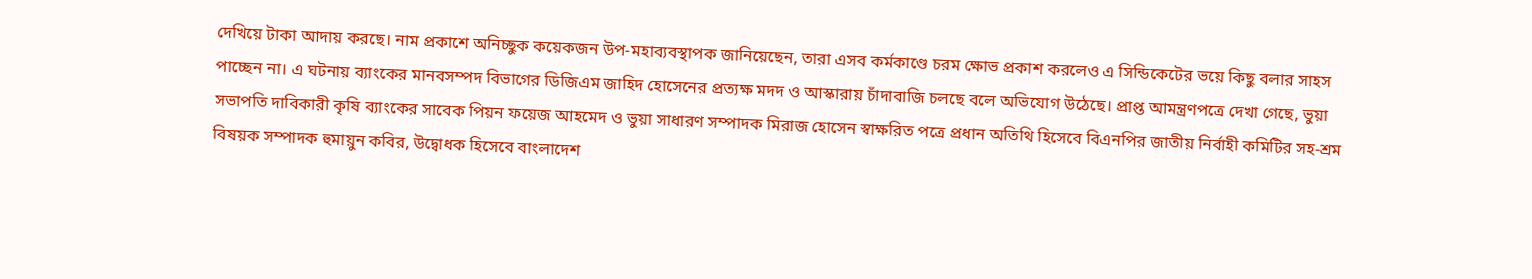দেখিয়ে টাকা আদায় করছে। নাম প্রকাশে অনিচ্ছুক কয়েকজন উপ-মহাব্যবস্থাপক জানিয়েছেন, তারা এসব কর্মকাণ্ডে চরম ক্ষোভ প্রকাশ করলেও এ সিন্ডিকেটের ভয়ে কিছু বলার সাহস পাচ্ছেন না। এ ঘটনায় ব্যাংকের মানবসম্পদ বিভাগের ডিজিএম জাহিদ হোসেনের প্রত্যক্ষ মদদ ও আস্কারায় চাঁদাবাজি চলছে বলে অভিযোগ উঠেছে। প্রাপ্ত আমন্ত্রণপত্রে দেখা গেছে, ভুয়া সভাপতি দাবিকারী কৃষি ব্যাংকের সাবেক পিয়ন ফয়েজ আহমেদ ও ভুয়া সাধারণ সম্পাদক মিরাজ হোসেন স্বাক্ষরিত পত্রে প্রধান অতিথি হিসেবে বিএনপির জাতীয় নির্বাহী কমিটির সহ-শ্রম বিষয়ক সম্পাদক হুমায়ুন কবির, উদ্বোধক হিসেবে বাংলাদেশ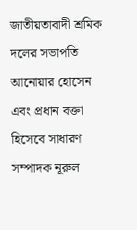জাতীয়তাবাদী শ্রমিক দলের সভাপতি আনোয়ার হোসেন এবং প্রধান বক্তা হিসেবে সাধারণ সম্পাদক নূরুল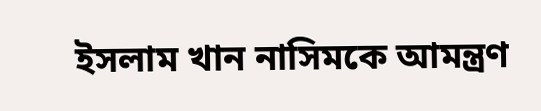ইসলাম খান নাসিমকে আমন্ত্রণ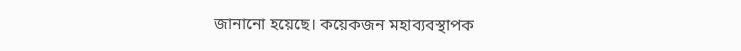জানানো হয়েছে। কয়েকজন মহাব্যবস্থাপক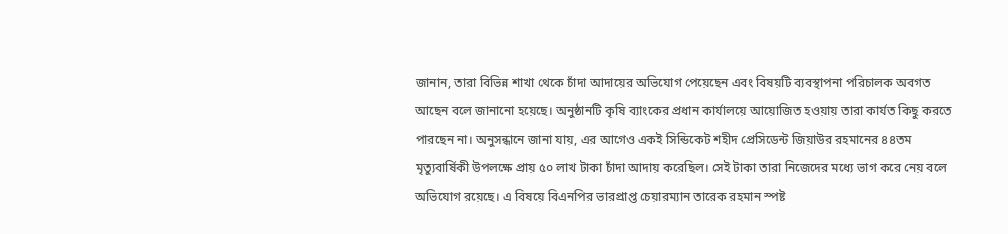জানান, তারা বিভিন্ন শাখা থেকে চাঁদা আদায়ের অভিযোগ পেয়েছেন এবং বিষয়টি ব্যবস্থাপনা পরিচালক অবগত আছেন বলে জানানো হয়েছে। অনুষ্ঠানটি কৃষি ব্যাংকের প্রধান কার্যালয়ে আয়োজিত হওয়ায় তারা কার্যত কিছু করতে পারছেন না। অনুসন্ধানে জানা যায়, এর আগেও একই সিন্ডিকেট শহীদ প্রেসিডেন্ট জিয়াউর রহমানের ৪৪তম মৃত্যুবার্ষিকী উপলক্ষে প্রায় ৫০ লাখ টাকা চাঁদা আদায় করেছিল। সেই টাকা তারা নিজেদের মধ্যে ভাগ করে নেয় বলে অভিযোগ রয়েছে। এ বিষয়ে বিএনপির ভারপ্রাপ্ত চেয়ারম্যান তারেক রহমান স্পষ্ট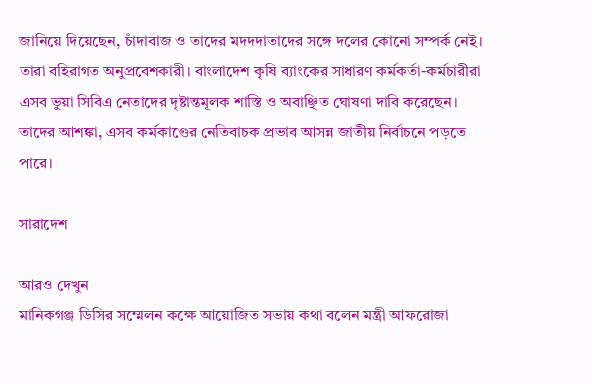জানিয়ে দিয়েছেন, চাঁদাবাজ ও তাদের মদদদাতাদের সঙ্গে দলের কোনো সম্পর্ক নেই। তারা বহিরাগত অনুপ্রবেশকারী। বাংলাদেশ কৃষি ব্যাংকের সাধারণ কর্মকর্তা-কর্মচারীরা এসব ভুয়া সিবিএ নেতাদের দৃষ্টান্তমূলক শাস্তি ও অবাঞ্ছিত ঘোষণা দাবি করেছেন। তাদের আশঙ্কা, এসব কর্মকাণ্ডের নেতিবাচক প্রভাব আসন্ন জাতীয় নির্বাচনে পড়তে পারে।

সারাদেশ

আরও দেখুন
মানিকগঞ্জ ডিসির সম্মেলন কক্ষে আয়োজিত সভায় কথা বলেন মন্ত্রী আফরোজা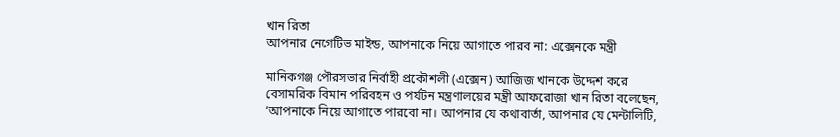খান রিতা
আপনার নেগেটিভ মাইন্ড, আপনাকে নিয়ে আগাতে পারব না: এক্সেনকে মন্ত্রী

মানিকগঞ্জ পৌরসভার নির্বাহী প্রকৌশলী (এক্সেন) আজিজ খানকে উদ্দেশ করে বেসামরিক বিমান পরিবহন ও পর্যটন মন্ত্রণালয়ের মন্ত্রী আফরোজা খান রিতা বলেছেন, ‘আপনাকে নিয়ে আগাতে পারবো না। আপনার যে কথাবার্তা, আপনার যে মেন্টালিটি,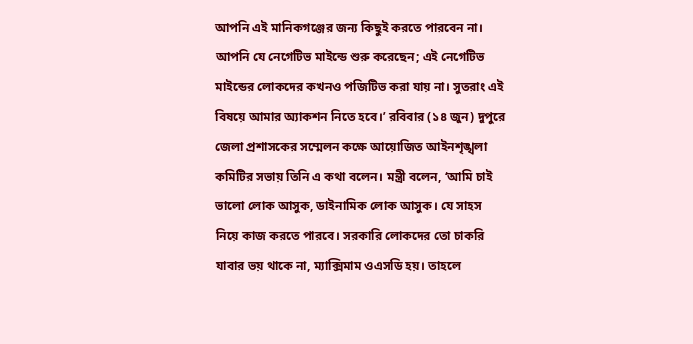আপনি এই মানিকগঞ্জের জন্য কিছুই করতে পারবেন না। আপনি যে নেগেটিভ মাইন্ডে শুরু করেছেন; এই নেগেটিভ মাইন্ডের লোকদের কখনও পজিটিভ করা যায় না। সুতরাং এই বিষয়ে আমার অ্যাকশন নিতে হবে।’ রবিবার (১৪ জুন) দুপুরে জেলা প্রশাসকের সম্মেলন কক্ষে আয়োজিত আইনশৃঙ্খলা কমিটির সভায় তিনি এ কথা বলেন। মন্ত্রী বলেন, ‘আমি চাই ভালো লোক আসুক, ডাইনামিক লোক আসুক। যে সাহস নিয়ে কাজ করতে পারবে। সরকারি লোকদের তো চাকরি যাবার ভয় থাকে না, ম্যাক্সিমাম ওএসডি হয়। তাহলে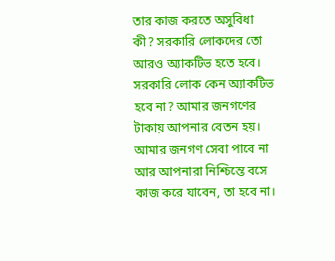তার কাজ করতে অসুবিধা কী? সরকারি লোকদের তো আরও অ্যাকটিভ হতে হবে। সরকারি লোক কেন অ্যাকটিভ হবে না? আমার জনগণের টাকায় আপনার বেতন হয়। আমার জনগণ সেবা পাবে না আর আপনারা নিশ্চিন্তে বসে কাজ করে যাবেন, তা হবে না।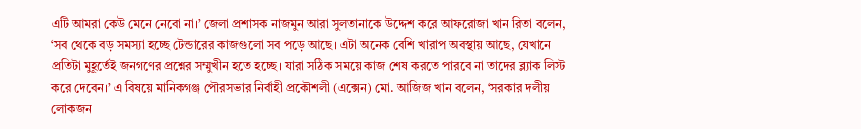এটি আমরা কেউ মেনে নেবো না।’ জেলা প্রশাসক নাজমুন আরা সুলতানাকে উদ্দেশ করে আফরোজা খান রিতা বলেন, ‘সব থেকে বড় সমস্যা হচ্ছে টেন্ডারের কাজগুলো সব পড়ে আছে। এটা অনেক বেশি খারাপ অবস্থায় আছে, যেখানে প্রতিটা মুহূর্তেই জনগণের প্রশ্নের সম্মুখীন হতে হচ্ছে। যারা সঠিক সময়ে কাজ শেষ করতে পারবে না তাদের ব্ল্যাক লিস্ট করে দেবেন।’ এ বিষয়ে মানিকগঞ্জ পৌরসভার নির্বাহী প্রকৌশলী (এক্সেন) মো. আজিজ খান বলেন, ‘সরকার দলীয় লোকজন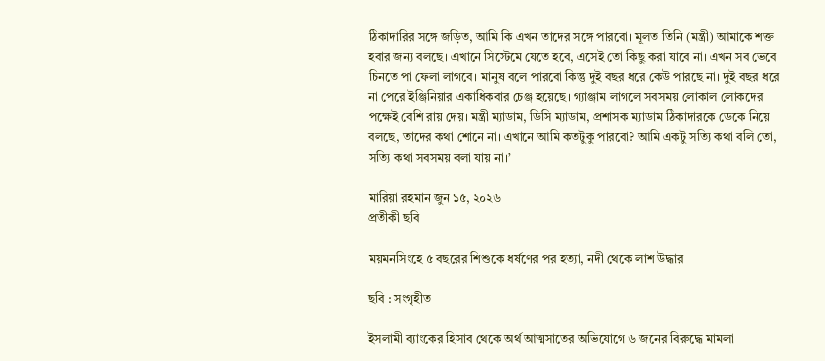ঠিকাদারির সঙ্গে জড়িত, আমি কি এখন তাদের সঙ্গে পারবো। মূলত তিনি (মন্ত্রী) আমাকে শক্ত হবার জন্য বলছে। এখানে সিস্টেমে যেতে হবে, এসেই তো কিছু করা যাবে না। এখন সব ভেবে চিনতে পা ফেলা লাগবে। মানুষ বলে পারবো কিন্তু দুই বছর ধরে কেউ পারছে না। দুই বছর ধরে না পেরে ইঞ্জিনিয়ার একাধিকবার চেঞ্জ হয়েছে। গ্যাঞ্জাম লাগলে সবসময় লোকাল লোকদের পক্ষেই বেশি রায় দেয়। মন্ত্রী ম্যাডাম, ডিসি ম্যাডাম, প্রশাসক ম্যাডাম ঠিকাদারকে ডেকে নিয়ে বলছে, তাদের কথা শোনে না। এখানে আমি কতটুকু পারবো? আমি একটু সত্যি কথা বলি তো, সত্যি কথা সবসময় বলা যায় না।’

মারিয়া রহমান জুন ১৫, ২০২৬
প্রতীকী ছবি

ময়মনসিংহে ৫ বছরের শিশুকে ধর্ষণের পর হত্যা, নদী থেকে লাশ উদ্ধার

ছবি : সংগৃহীত

ইসলামী ব্যাংকের হিসাব থেকে অর্থ আত্মসাতের অভিযোগে ৬ জনের বিরুদ্ধে মামলা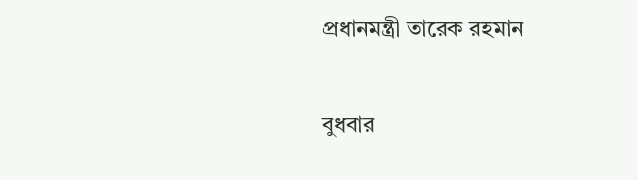প্রধানমন্ত্রী তারেক রহমান

বুধবার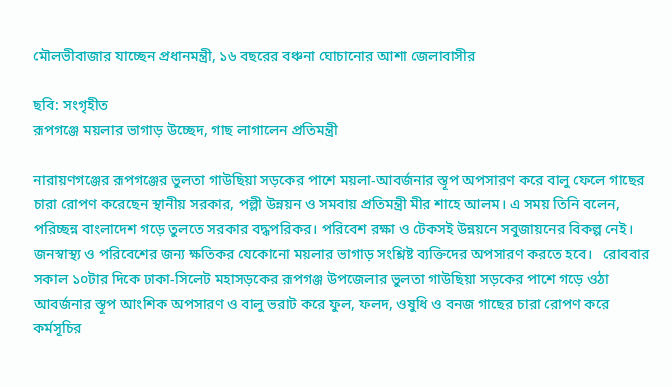মৌলভীবাজার যাচ্ছেন প্রধানমন্ত্রী, ১৬ বছরের বঞ্চনা ঘোচানোর আশা জেলাবাসীর

ছবি: সংগৃহীত
রূপগঞ্জে ময়লার ভাগাড় উচ্ছেদ, গাছ লাগালেন প্রতিমন্ত্রী

নারায়ণগঞ্জের রূপগঞ্জের ভুলতা গাউছিয়া সড়কের পাশে ময়লা-আবর্জনার স্তূপ অপসারণ করে বালু ফেলে গাছের চারা রোপণ করেছেন স্থানীয় সরকার, পল্লী উন্নয়ন ও সমবায় প্রতিমন্ত্রী মীর শাহে আলম। এ সময় তিনি বলেন, পরিচ্ছন্ন বাংলাদেশ গড়ে তুলতে সরকার বদ্ধপরিকর। পরিবেশ রক্ষা ও টেকসই উন্নয়নে সবুজায়নের বিকল্প নেই। জনস্বাস্থ্য ও পরিবেশের জন্য ক্ষতিকর যেকোনো ময়লার ভাগাড় সংশ্লিষ্ট ব্যক্তিদের অপসারণ করতে হবে।   রোববার সকাল ১০টার দিকে ঢাকা-সিলেট মহাসড়কের রূপগঞ্জ উপজেলার ভুলতা গাউছিয়া সড়কের পাশে গড়ে ওঠা আবর্জনার স্তূপ আংশিক অপসারণ ও বালু ভরাট করে ফুল, ফলদ, ওষুধি ও বনজ গাছের চারা রোপণ করে কর্মসূচির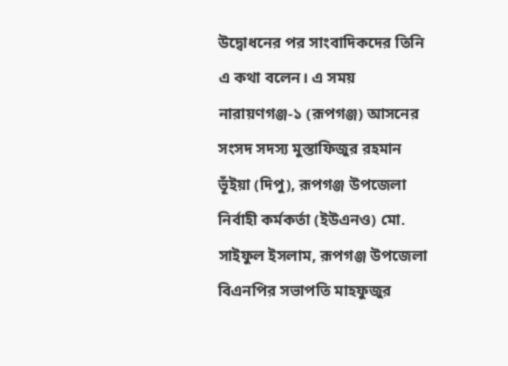উদ্বোধনের পর সাংবাদিকদের তিনি এ কথা বলেন। এ সময় নারায়ণগঞ্জ-১ (রূপগঞ্জ) আসনের সংসদ সদস্য মুস্তাফিজুর রহমান ভূঁইয়া (দিপু), রূপগঞ্জ উপজেলা নির্বাহী কর্মকর্তা (ইউএনও) মো. সাইফুল ইসলাম, রূপগঞ্জ উপজেলা বিএনপির সভাপতি মাহফুজুর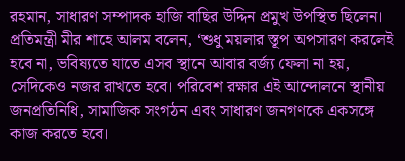রহমান, সাধারণ সম্পাদক হাজি বাছির উদ্দিন প্রমুখ উপস্থিত ছিলেন।   প্রতিমন্ত্রী মীর শাহে আলম বলেন, ‘শুধু ময়লার স্তূপ অপসারণ করলেই হবে না, ভবিষ্যতে যাতে এসব স্থানে আবার বর্জ্য ফেলা না হয়, সেদিকেও নজর রাখতে হবে। পরিবেশ রক্ষার এই আন্দোলনে স্থানীয় জনপ্রতিনিধি, সামাজিক সংগঠন এবং সাধারণ জনগণকে একসঙ্গে কাজ করতে হবে।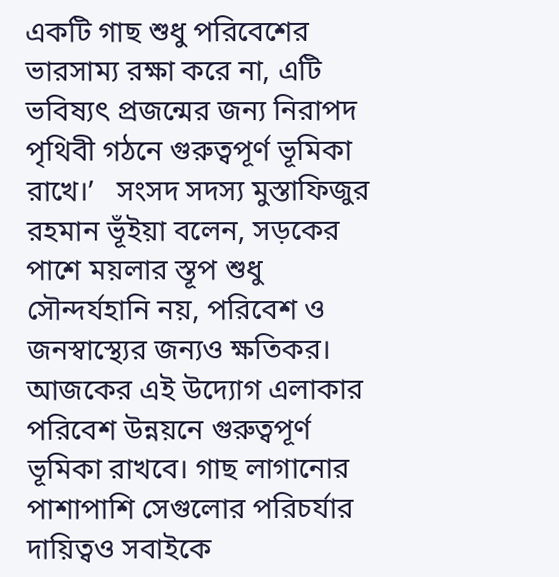একটি গাছ শুধু পরিবেশের ভারসাম্য রক্ষা করে না, এটি ভবিষ্যৎ প্রজন্মের জন্য নিরাপদ পৃথিবী গঠনে গুরুত্বপূর্ণ ভূমিকা রাখে।’   সংসদ সদস্য মুস্তাফিজুর রহমান ভূঁইয়া বলেন, সড়কের পাশে ময়লার স্তূপ শুধু সৌন্দর্যহানি নয়, পরিবেশ ও জনস্বাস্থ্যের জন্যও ক্ষতিকর। আজকের এই উদ্যোগ এলাকার পরিবেশ উন্নয়নে গুরুত্বপূর্ণ ভূমিকা রাখবে। গাছ লাগানোর পাশাপাশি সেগুলোর পরিচর্যার দায়িত্বও সবাইকে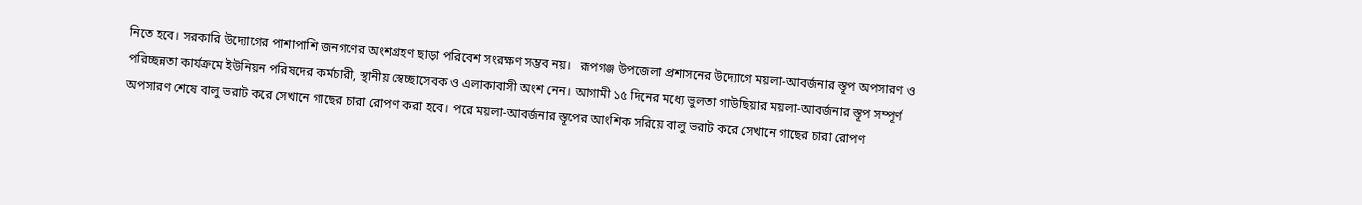নিতে হবে। সরকারি উদ্যোগের পাশাপাশি জনগণের অংশগ্রহণ ছাড়া পরিবেশ সংরক্ষণ সম্ভব নয়।   রূপগঞ্জ উপজেলা প্রশাসনের উদ্যোগে ময়লা-আবর্জনার স্তূপ অপসারণ ও পরিচ্ছন্নতা কার্যক্রমে ইউনিয়ন পরিষদের কর্মচারী, স্থানীয় স্বেচ্ছাসেবক ও এলাকাবাসী অংশ নেন। আগামী ১৫ দিনের মধ্যে ভুলতা গাউছিয়ার ময়লা-আবর্জনার স্তূপ সম্পূর্ণ অপসারণ শেষে বালু ভরাট করে সেখানে গাছের চারা রোপণ করা হবে। পরে ময়লা-আবর্জনার স্তূপের আংশিক সরিয়ে বালু ভরাট করে সেখানে গাছের চারা রোপণ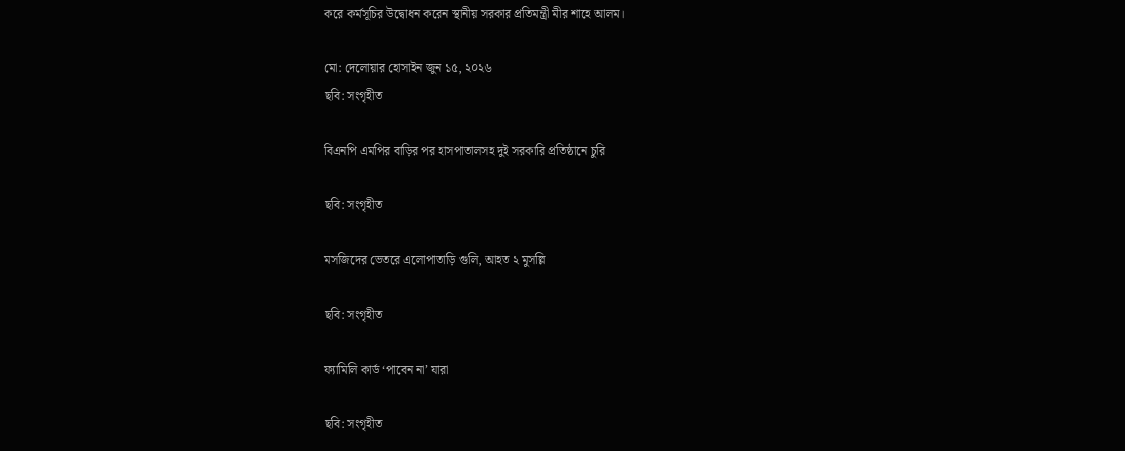করে কর্মসূচির উদ্বোধন করেন স্থানীয় সরকার প্রতিমন্ত্রী মীর শাহে আলম।

মো: দেলোয়ার হোসাইন জুন ১৫, ২০২৬
ছবি: সংগৃহীত

বিএনপি এমপির বাড়ির পর হাসপাতালসহ দুই সরকারি প্রতিষ্ঠানে চুরি

ছবি: সংগৃহীত

মসজিদের ভেতরে এলোপাতাড়ি গুলি, আহত ২ মুসল্লি

ছবি: সংগৃহীত

ফ্যামিলি কার্ড ‘পাবেন না’ যারা

ছবি: সংগৃহীত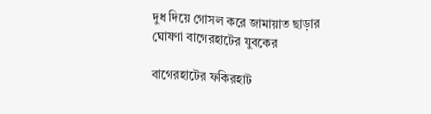দুধ দিয়ে গোসল করে জামায়াত ছাড়ার ঘোষণা বাগেরহাটের যুবকের

বাগেরহাটের ফকিরহাট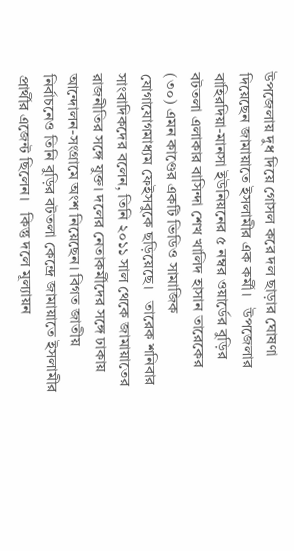উপজেলায় দুধ দিয়ে গোসল করে দল ছাড়ার ঘোষণা দিয়েছেন জামায়াতে ইসলামীর এক কর্মী।   উপজেলার বাহিরদিয়া-মানসা ইউনিয়নের ৫ নম্বর ওয়ার্ডের বুড়ির বটতলা এলাকার বাসিন্দা শেখ খালিদ হাসান তারেকের (৩০) এমন কাণ্ডের একটি ভিডিও সামাজিক যোগাযোগমাধ্যম ফেইসবুকে ছড়িয়েছে।   তারেক শনিবার সাংবাদিকদের বলেন, তিনি ২০১১ সাল থেকে জামায়াতের রাজনীতির সঙ্গে যুক্ত। দলের নেতাকর্মীদের সঙ্গে ঢাকায় আন্দোলন-সংগ্রামে অংশ নিয়েছেন। বিগত জাতীয় নির্বাচনেও তিনি বুড়ির বটতলা কেন্দ্রে জামায়াতে ইসলামীর প্রার্থীর এজেন্ট ছিলেন।   কিন্তু দলে মূল্যায়ন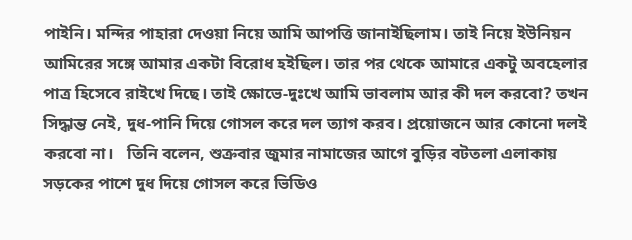পাইনি। মন্দির পাহারা দেওয়া নিয়ে আমি আপত্তি জানাইছিলাম। তাই নিয়ে ইউনিয়ন আমিরের সঙ্গে আমার একটা বিরোধ হইছিল। তার পর থেকে আমারে একটু অবহেলার পাত্র হিসেবে রাইখে দিছে। তাই ক্ষোভে-দুঃখে আমি ভাবলাম আর কী দল করবো? তখন সিদ্ধান্ত নেই, দুধ-পানি দিয়ে গোসল করে দল ত্যাগ করব। প্রয়োজনে আর কোনো দলই করবো না।   তিনি বলেন, শুক্রবার জুমার নামাজের আগে বুড়ির বটতলা এলাকায় সড়কের পাশে দুধ দিয়ে গোসল করে ভিডিও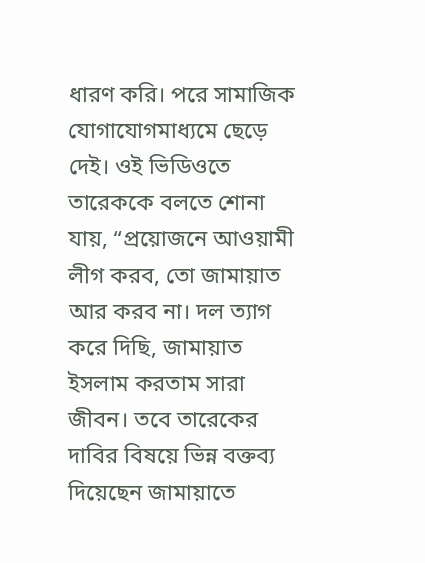ধারণ করি। পরে সামাজিক যোগাযোগমাধ্যমে ছেড়ে দেই। ওই ভিডিওতে তারেককে বলতে শোনা যায়, “প্রয়োজনে আওয়ামী লীগ করব, তো জামায়াত আর করব না। দল ত্যাগ করে দিছি, জামায়াত ইসলাম করতাম সারা জীবন। তবে তারেকের দাবির বিষয়ে ভিন্ন বক্তব্য দিয়েছেন জামায়াতে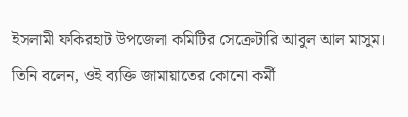ইসলামী ফকিরহাট উপজেলা কমিটির সেক্রেটারি আবুল আল মাসুম। তিনি বলেন, ওই ব্যক্তি জামায়াতের কোনো কর্মী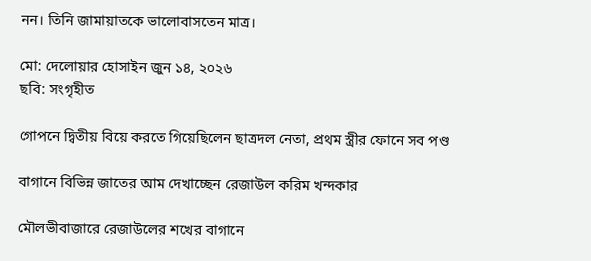নন। তিনি জামায়াতকে ভালোবাসতেন মাত্র।

মো: দেলোয়ার হোসাইন জুন ১৪, ২০২৬
ছবি: সংগৃহীত

গোপনে দ্বিতীয় বিয়ে করতে গিয়েছিলেন ছাত্রদল নেতা, প্রথম স্ত্রীর ফোনে সব পণ্ড

বাগানে বিভিন্ন জাতের আম দেখাচ্ছেন রেজাউল করিম খন্দকার

মৌলভীবাজারে রেজাউলের শখের বাগানে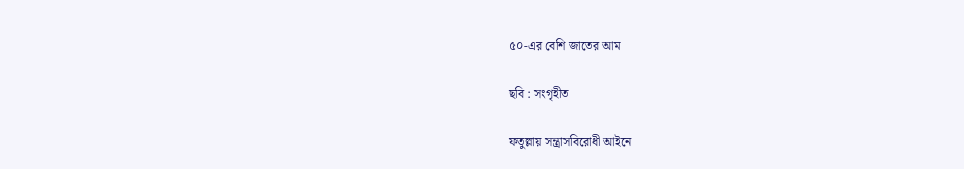৫০-এর বেশি জাতের আম

ছবি : সংগৃহীত

ফতুল্লায় সন্ত্রাসবিরোধী আইনে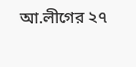আ.লীগের ২৭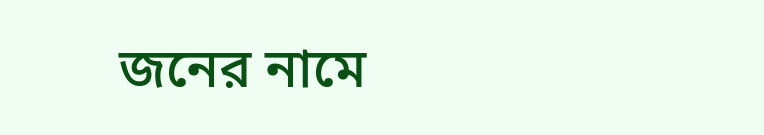জনের নামে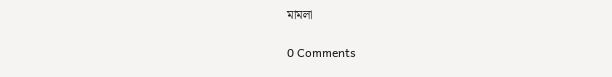মামলা

0 Comments